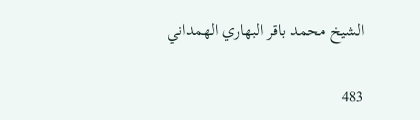الشيخ محمد باقر البهاري الهمداني

483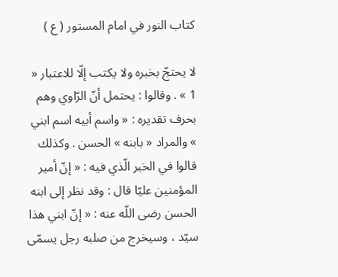كتاب النور في امام المستور ( ع )

لا يحتجّ بخبره ولا يكتب إلّا للاعتبار « 1 » . وقالوا : يحتمل أنّ الرّاوي وهم بحرف تقديره : « واسم أبيه اسم ابني » والمراد « بابنه » الحسن . وكذلك قالوا في الخبر الّذي فيه : « إنّ أمير المؤمنين عليّا قال : وقد نظر إلى ابنه الحسن رضى اللّه عنه : « إنّ ابني هذا سيّد ، وسيخرج من صلبه رجل يسمّى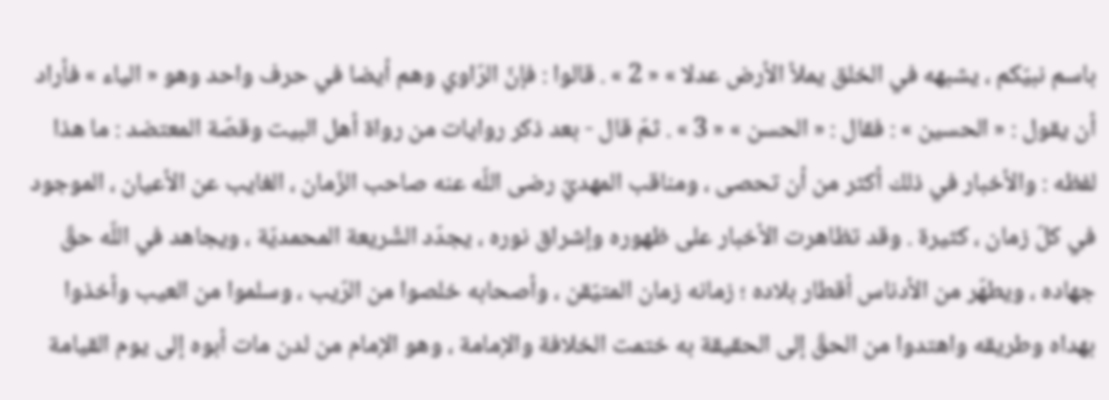باسم نبيّكم ، يشبهه في الخلق يملأ الأرض عدلا » « 2 » . قالوا : فإنّ الرّاوي وهم أيضا في حرف واحد وهو « الياء » فأراد أن يقول : « الحسين » : فقال : « الحسن » « 3 » . ثمّ قال - بعد ذكر روايات من رواة أهل البيت وقصّة المعتضد : ما هذا لفظه : والأخبار في ذلك أكثر من أن تحصى ، ومناقب المهديّ رضى اللّه عنه صاحب الزّمان ، الغايب عن الأعيان ، الموجود في كلّ زمان ، كثيرة . وقد تظاهرت الأخبار على ظهوره وإشراق نوره ، يجدّد الشّريعة المحمديّة ، ويجاهد في اللّه حقّ جهاده ، ويطهّر من الأدناس أقطار بلاده ؛ زمانه زمان المتيّقن ، وأصحابه خلصوا من الرّيب ، وسلموا من العيب وأخذوا بهداه وطريقه واهتدوا من الحقّ إلى الحقيقة به ختمت الخلافة والإمامة ، وهو الإمام من لدن مات أبوه إلى يوم القيامة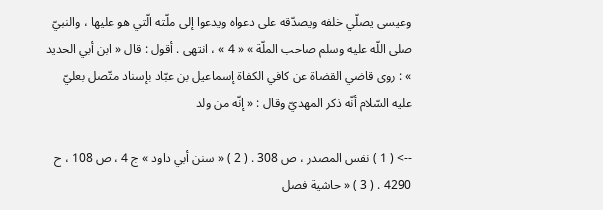وعيسى يصلّي خلفه ويصدّقه على دعواه ويدعوا إلى ملّته الّتي هو عليها ، والنبيّ صلى اللّه عليه وسلم صاحب الملّة » « 4 » ، انتهى . أقول : قال « ابن أبي الحديد » : روى قاضي القضاة عن كافي الكفاة إسماعيل بن عبّاد بإسناد متّصل بعليّ عليه السّلام أنّه ذكر المهديّ وقال : « إنّه من ولد

--> ( 1 ) نفس المصدر ، ص 308 . ( 2 ) « سنن أبي داود » ج 4 ، ص 108 ، ح 4290 . ( 3 ) « حاشية فصل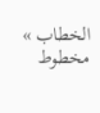الخطاب » مخطوط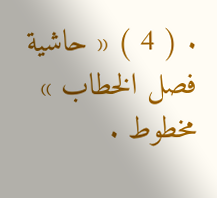. ( 4 ) « حاشية فصل الخطاب » مخطوط .